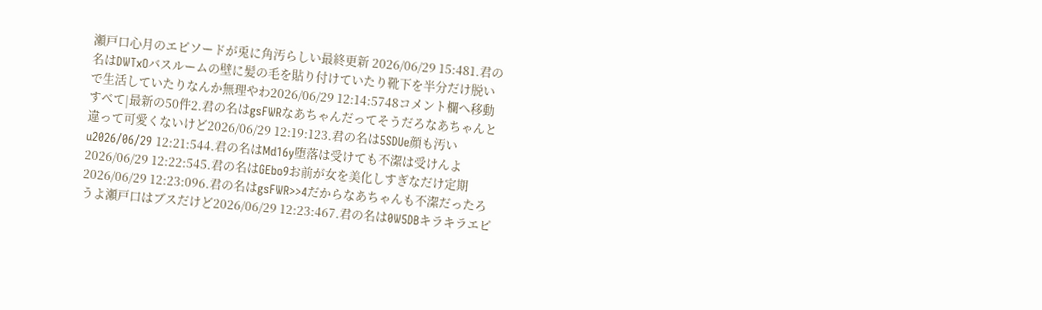瀬戸口心月のエピソードが兎に角汚らしい最終更新 2026/06/29 15:481.君の名はDWTxOバスルームの壁に髪の毛を貼り付けていたり靴下を半分だけ脱いで生活していたりなんか無理やわ2026/06/29 12:14:5748コメント欄へ移動すべて|最新の50件2.君の名はgsFWRなあちゃんだってそうだろなあちゃんと違って可愛くないけど2026/06/29 12:19:123.君の名は5SDUe顔も汚いu2026/06/29 12:21:544.君の名はMd16y堕落は受けても不潔は受けんよ2026/06/29 12:22:545.君の名はGEbo9お前が女を美化しすぎなだけ定期2026/06/29 12:23:096.君の名はgsFWR>>4だからなあちゃんも不潔だったろうよ瀬戸口はブスだけど2026/06/29 12:23:467.君の名は0W5DBキラキラエピ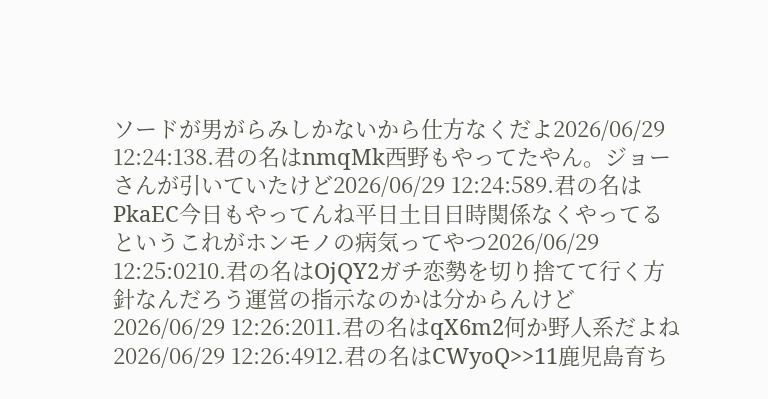ソードが男がらみしかないから仕方なくだよ2026/06/29 12:24:138.君の名はnmqMk西野もやってたやん。ジョーさんが引いていたけど2026/06/29 12:24:589.君の名はPkaEC今日もやってんね平日土日日時関係なくやってるというこれがホンモノの病気ってやつ2026/06/29 12:25:0210.君の名はOjQY2ガチ恋勢を切り捨てて行く方針なんだろう運営の指示なのかは分からんけど2026/06/29 12:26:2011.君の名はqX6m2何か野人系だよね2026/06/29 12:26:4912.君の名はCWyoQ>>11鹿児島育ち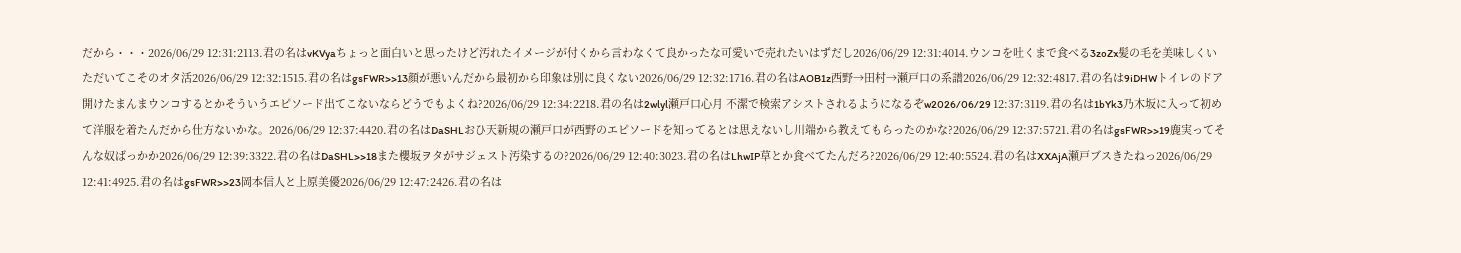だから・・・2026/06/29 12:31:2113.君の名はvKVyaちょっと面白いと思ったけど汚れたイメージが付くから言わなくて良かったな可愛いで売れたいはずだし2026/06/29 12:31:4014.ウンコを吐くまで食べる3zoZx髪の毛を美味しくいただいてこそのオタ活2026/06/29 12:32:1515.君の名はgsFWR>>13顔が悪いんだから最初から印象は別に良くない2026/06/29 12:32:1716.君の名はAOB1z西野→田村→瀬戸口の系譜2026/06/29 12:32:4817.君の名は9iDHWトイレのドア開けたまんまウンコするとかそういうエピソード出てこないならどうでもよくね?2026/06/29 12:34:2218.君の名は2wlyl瀬戸口心月 不潔で検索アシストされるようになるぞw2026/06/29 12:37:3119.君の名は1bYk3乃木坂に入って初めて洋服を着たんだから仕方ないかな。2026/06/29 12:37:4420.君の名はDaSHLおひ天新規の瀬戸口が西野のエピソードを知ってるとは思えないし川端から教えてもらったのかな?2026/06/29 12:37:5721.君の名はgsFWR>>19鹿実ってそんな奴ばっかか2026/06/29 12:39:3322.君の名はDaSHL>>18また櫻坂ヲタがサジェスト汚染するの?2026/06/29 12:40:3023.君の名はLhwIP草とか食べてたんだろ?2026/06/29 12:40:5524.君の名はXXAjA瀬戸ブスきたねっ2026/06/29 12:41:4925.君の名はgsFWR>>23岡本信人と上原美優2026/06/29 12:47:2426.君の名は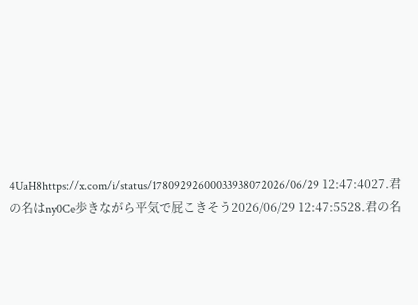4UaH8https://x.com/i/status/17809292600033938072026/06/29 12:47:4027.君の名はny0Ce歩きながら平気で屁こきそう2026/06/29 12:47:5528.君の名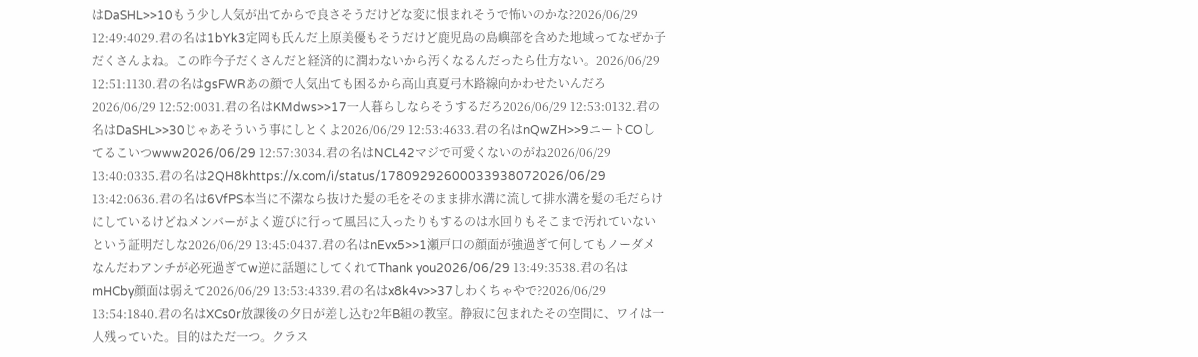はDaSHL>>10もう少し人気が出てからで良さそうだけどな変に恨まれそうで怖いのかな?2026/06/29 12:49:4029.君の名は1bYk3定岡も氏んだ上原美優もそうだけど鹿児島の島嶼部を含めた地域ってなぜか子だくさんよね。この昨今子だくさんだと経済的に潤わないから汚くなるんだったら仕方ない。2026/06/29 12:51:1130.君の名はgsFWRあの顔で人気出ても困るから高山真夏弓木路線向かわせたいんだろ2026/06/29 12:52:0031.君の名はKMdws>>17一人暮らしならそうするだろ2026/06/29 12:53:0132.君の名はDaSHL>>30じゃあそういう事にしとくよ2026/06/29 12:53:4633.君の名はnQwZH>>9ニートCOしてるこいつwww2026/06/29 12:57:3034.君の名はNCL42マジで可愛くないのがね2026/06/29 13:40:0335.君の名は2QH8khttps://x.com/i/status/17809292600033938072026/06/29 13:42:0636.君の名は6VfPS本当に不潔なら抜けた髪の毛をそのまま排水溝に流して排水溝を髪の毛だらけにしているけどねメンバーがよく遊びに行って風呂に入ったりもするのは水回りもそこまで汚れていないという証明だしな2026/06/29 13:45:0437.君の名はnEvx5>>1瀬戸口の顔面が強過ぎて何してもノーダメなんだわアンチが必死過ぎてw逆に話題にしてくれてThank you2026/06/29 13:49:3538.君の名はmHCby顔面は弱えて2026/06/29 13:53:4339.君の名はx8k4v>>37しわくちゃやで?2026/06/29 13:54:1840.君の名はXCs0r放課後の夕日が差し込む2年B組の教室。静寂に包まれたその空間に、ワイは一人残っていた。目的はただ一つ。クラス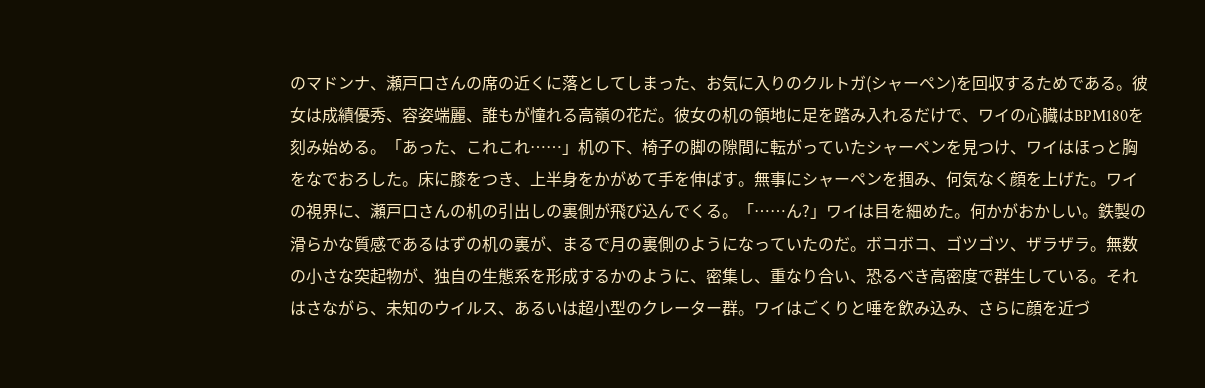のマドンナ、瀬戸口さんの席の近くに落としてしまった、お気に入りのクルトガ(シャーペン)を回収するためである。彼女は成績優秀、容姿端麗、誰もが憧れる高嶺の花だ。彼女の机の領地に足を踏み入れるだけで、ワイの心臓はBPM180を刻み始める。「あった、これこれ……」机の下、椅子の脚の隙間に転がっていたシャーペンを見つけ、ワイはほっと胸をなでおろした。床に膝をつき、上半身をかがめて手を伸ばす。無事にシャーペンを掴み、何気なく顔を上げた。ワイの視界に、瀬戸口さんの机の引出しの裏側が飛び込んでくる。「……ん?」ワイは目を細めた。何かがおかしい。鉄製の滑らかな質感であるはずの机の裏が、まるで月の裏側のようになっていたのだ。ボコボコ、ゴツゴツ、ザラザラ。無数の小さな突起物が、独自の生態系を形成するかのように、密集し、重なり合い、恐るべき高密度で群生している。それはさながら、未知のウイルス、あるいは超小型のクレーター群。ワイはごくりと唾を飲み込み、さらに顔を近づ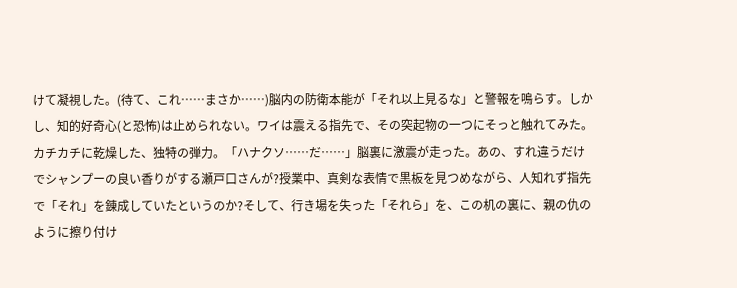けて凝視した。(待て、これ……まさか……)脳内の防衛本能が「それ以上見るな」と警報を鳴らす。しかし、知的好奇心(と恐怖)は止められない。ワイは震える指先で、その突起物の一つにそっと触れてみた。カチカチに乾燥した、独特の弾力。「ハナクソ……だ……」脳裏に激震が走った。あの、すれ違うだけでシャンプーの良い香りがする瀬戸口さんが?授業中、真剣な表情で黒板を見つめながら、人知れず指先で「それ」を錬成していたというのか?そして、行き場を失った「それら」を、この机の裏に、親の仇のように擦り付け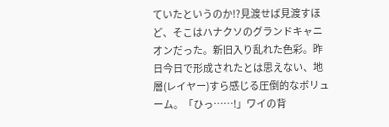ていたというのか!?見渡せば見渡すほど、そこはハナクソのグランドキャニオンだった。新旧入り乱れた色彩。昨日今日で形成されたとは思えない、地層(レイヤー)すら感じる圧倒的なボリューム。「ひっ……!」ワイの背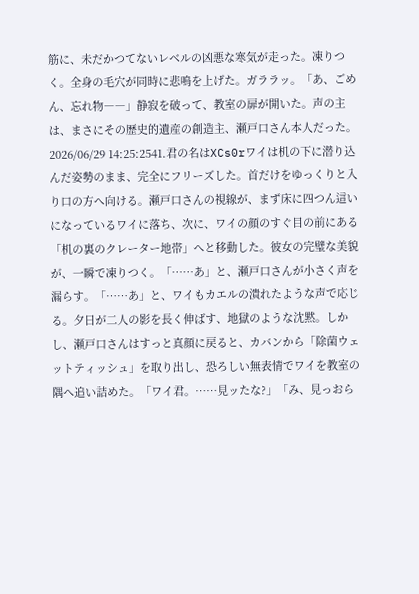筋に、未だかつてないレベルの凶悪な寒気が走った。凍りつく。全身の毛穴が同時に悲鳴を上げた。ガララッ。「あ、ごめん、忘れ物――」静寂を破って、教室の扉が開いた。声の主は、まさにその歴史的遺産の創造主、瀬戸口さん本人だった。2026/06/29 14:25:2541.君の名はXCs0rワイは机の下に潜り込んだ姿勢のまま、完全にフリーズした。首だけをゆっくりと入り口の方へ向ける。瀬戸口さんの視線が、まず床に四つん這いになっているワイに落ち、次に、ワイの顔のすぐ目の前にある「机の裏のクレーター地帯」へと移動した。彼女の完璧な美貌が、一瞬で凍りつく。「……あ」と、瀬戸口さんが小さく声を漏らす。「……あ」と、ワイもカエルの潰れたような声で応じる。夕日が二人の影を長く伸ばす、地獄のような沈黙。しかし、瀬戸口さんはすっと真顔に戻ると、カバンから「除菌ウェットティッシュ」を取り出し、恐ろしい無表情でワイを教室の隅へ追い詰めた。「ワイ君。……見ッたな?」「み、見っおら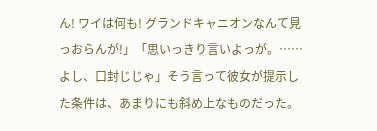ん! ワイは何も! グランドキャニオンなんて見っおらんが!」「思いっきり言いよっが。……よし、口封じじゃ」そう言って彼女が提示した条件は、あまりにも斜め上なものだった。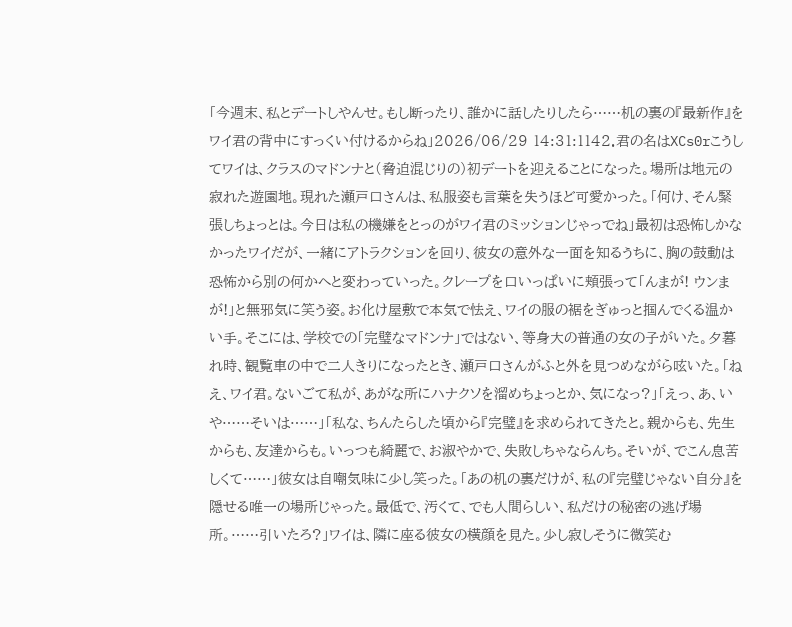「今週末、私とデートしやんせ。もし断ったり、誰かに話したりしたら……机の裏の『最新作』をワイ君の背中にすっくい付けるからね」2026/06/29 14:31:1142.君の名はXCs0rこうしてワイは、クラスのマドンナと(脅迫混じりの)初デートを迎えることになった。場所は地元の寂れた遊園地。現れた瀬戸口さんは、私服姿も言葉を失うほど可愛かった。「何け、そん緊張しちょっとは。今日は私の機嫌をとっのがワイ君のミッションじゃっでね」最初は恐怖しかなかったワイだが、一緒にアトラクションを回り、彼女の意外な一面を知るうちに、胸の鼓動は恐怖から別の何かへと変わっていった。クレープを口いっぱいに頬張って「んまが! ウンまが!」と無邪気に笑う姿。お化け屋敷で本気で怯え、ワイの服の裾をぎゅっと掴んでくる温かい手。そこには、学校での「完璧なマドンナ」ではない、等身大の普通の女の子がいた。夕暮れ時、観覧車の中で二人きりになったとき、瀬戸口さんがふと外を見つめながら呟いた。「ねえ、ワイ君。ないごて私が、あがな所にハナクソを溜めちょっとか、気になっ?」「えっ、あ、いや……そいは……」「私な、ちんたらした頃から『完璧』を求められてきたと。親からも、先生からも、友達からも。いっつも綺麗で、お淑やかで、失敗しちゃならんち。そいが、でこん息苦しくて……」彼女は自嘲気味に少し笑った。「あの机の裏だけが、私の『完璧じゃない自分』を隠せる唯一の場所じゃった。最低で、汚くて、でも人間らしい、私だけの秘密の逃げ場所。……引いたろ?」ワイは、隣に座る彼女の横顔を見た。少し寂しそうに微笑む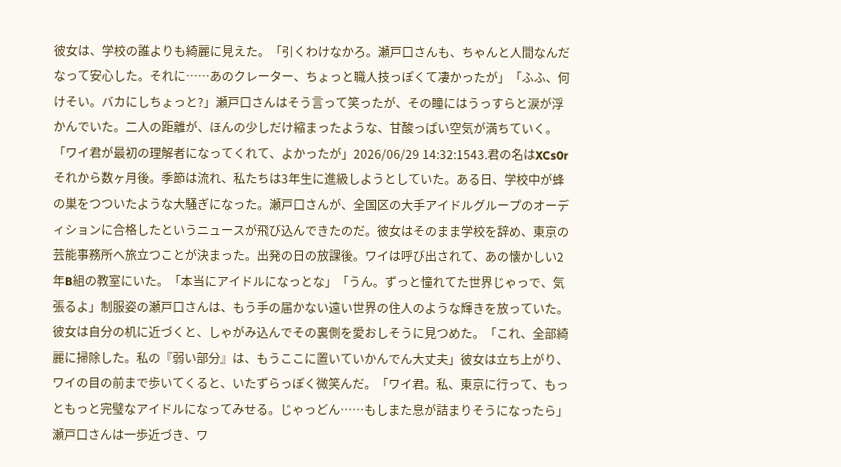彼女は、学校の誰よりも綺麗に見えた。「引くわけなかろ。瀬戸口さんも、ちゃんと人間なんだなって安心した。それに……あのクレーター、ちょっと職人技っぽくて凄かったが」「ふふ、何けそい。バカにしちょっと?」瀬戸口さんはそう言って笑ったが、その瞳にはうっすらと涙が浮かんでいた。二人の距離が、ほんの少しだけ縮まったような、甘酸っぱい空気が満ちていく。「ワイ君が最初の理解者になってくれて、よかったが」2026/06/29 14:32:1543.君の名はXCs0rそれから数ヶ月後。季節は流れ、私たちは3年生に進級しようとしていた。ある日、学校中が蜂の巣をつついたような大騒ぎになった。瀬戸口さんが、全国区の大手アイドルグループのオーディションに合格したというニュースが飛び込んできたのだ。彼女はそのまま学校を辞め、東京の芸能事務所へ旅立つことが決まった。出発の日の放課後。ワイは呼び出されて、あの懐かしい2年B組の教室にいた。「本当にアイドルになっとな」「うん。ずっと憧れてた世界じゃっで、気張るよ」制服姿の瀬戸口さんは、もう手の届かない遠い世界の住人のような輝きを放っていた。彼女は自分の机に近づくと、しゃがみ込んでその裏側を愛おしそうに見つめた。「これ、全部綺麗に掃除した。私の『弱い部分』は、もうここに置いていかんでん大丈夫」彼女は立ち上がり、ワイの目の前まで歩いてくると、いたずらっぽく微笑んだ。「ワイ君。私、東京に行って、もっともっと完璧なアイドルになってみせる。じゃっどん……もしまた息が詰まりそうになったら」瀬戸口さんは一歩近づき、ワ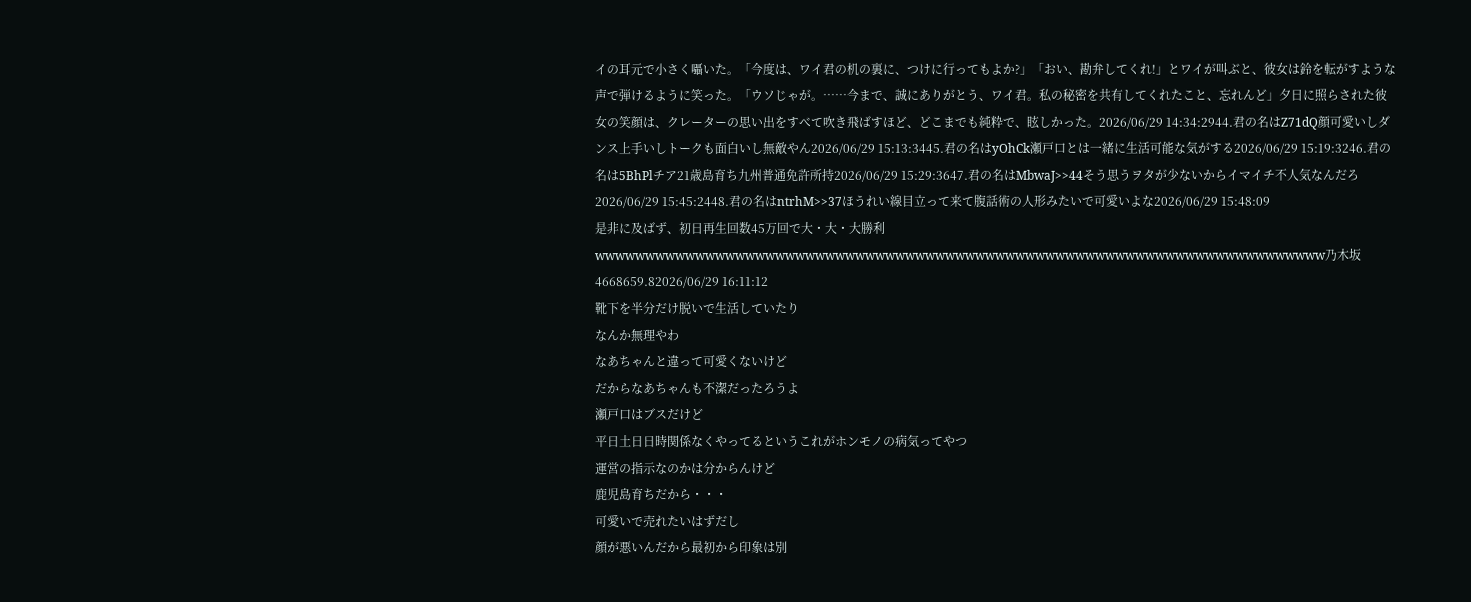イの耳元で小さく囁いた。「今度は、ワイ君の机の裏に、つけに行ってもよか?」「おい、勘弁してくれ!」とワイが叫ぶと、彼女は鈴を転がすような声で弾けるように笑った。「ウソじゃが。……今まで、誠にありがとう、ワイ君。私の秘密を共有してくれたこと、忘れんど」夕日に照らされた彼女の笑顔は、クレーターの思い出をすべて吹き飛ばすほど、どこまでも純粋で、眩しかった。2026/06/29 14:34:2944.君の名はZ71dQ顔可愛いしダンス上手いしトークも面白いし無敵やん2026/06/29 15:13:3445.君の名はyOhCk瀬戸口とは一緒に生活可能な気がする2026/06/29 15:19:3246.君の名は5BhPlチア21歳島育ち九州普通免許所持2026/06/29 15:29:3647.君の名はMbwaJ>>44そう思うヲタが少ないからイマイチ不人気なんだろ2026/06/29 15:45:2448.君の名はntrhM>>37ほうれい線目立って来て腹話術の人形みたいで可愛いよな2026/06/29 15:48:09
是非に及ばず、初日再生回数45万回で大・大・大勝利wwwwwwwwwwwwwwwwwwwwwwwwwwwwwwwwwwwwwwwwwwwwwwwwwwwwwwwwwwwwwwwwwwwwwwwww乃木坂4668659.82026/06/29 16:11:12
靴下を半分だけ脱いで生活していたり
なんか無理やわ
なあちゃんと違って可愛くないけど
だからなあちゃんも不潔だったろうよ
瀬戸口はブスだけど
平日土日日時関係なくやってるというこれがホンモノの病気ってやつ
運営の指示なのかは分からんけど
鹿児島育ちだから・・・
可愛いで売れたいはずだし
顔が悪いんだから最初から印象は別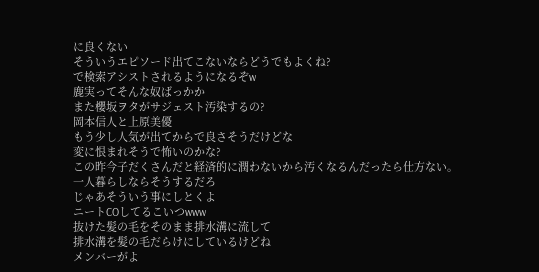に良くない
そういうエピソード出てこないならどうでもよくね?
で検索アシストされるようになるぞw
鹿実ってそんな奴ばっかか
また櫻坂ヲタがサジェスト汚染するの?
岡本信人と上原美優
もう少し人気が出てからで良さそうだけどな
変に恨まれそうで怖いのかな?
この昨今子だくさんだと経済的に潤わないから汚くなるんだったら仕方ない。
一人暮らしならそうするだろ
じゃあそういう事にしとくよ
ニートCOしてるこいつwww
抜けた髪の毛をそのまま排水溝に流して
排水溝を髪の毛だらけにしているけどね
メンバーがよ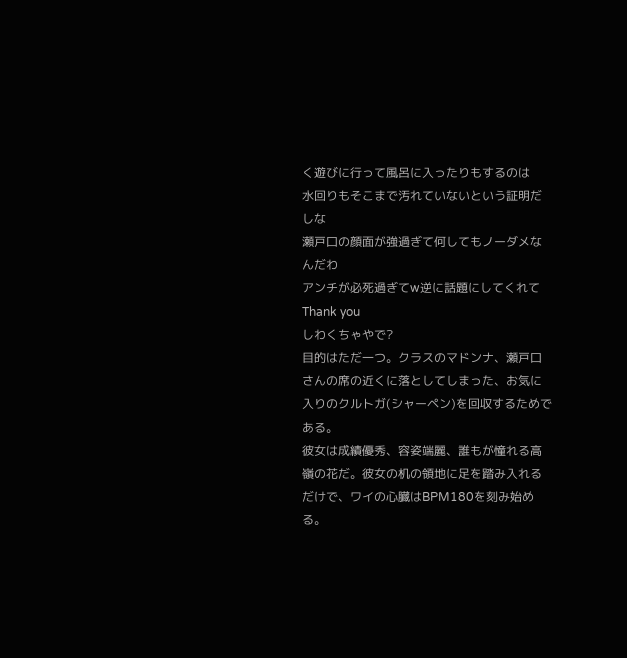く遊びに行って風呂に入ったりもするのは
水回りもそこまで汚れていないという証明だしな
瀬戸口の顔面が強過ぎて何してもノーダメなんだわ
アンチが必死過ぎてw逆に話題にしてくれて
Thank you
しわくちゃやで?
目的はただ一つ。クラスのマドンナ、瀬戸口さんの席の近くに落としてしまった、お気に入りのクルトガ(シャーペン)を回収するためである。
彼女は成績優秀、容姿端麗、誰もが憧れる高嶺の花だ。彼女の机の領地に足を踏み入れるだけで、ワイの心臓はBPM180を刻み始める。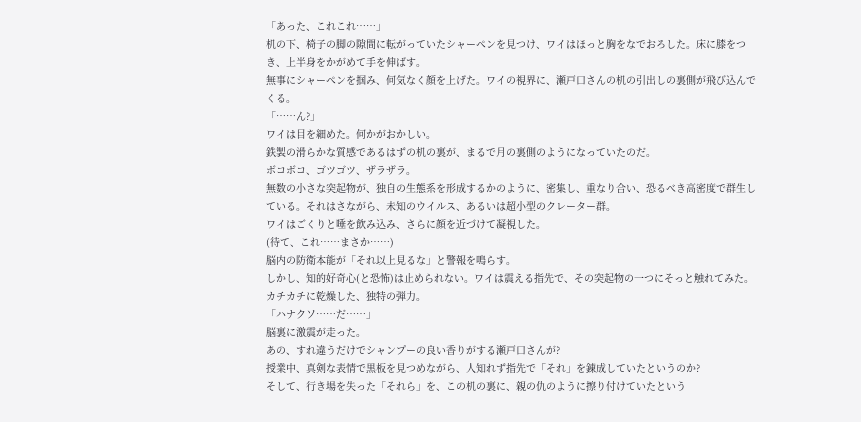「あった、これこれ……」
机の下、椅子の脚の隙間に転がっていたシャーペンを見つけ、ワイはほっと胸をなでおろした。床に膝をつき、上半身をかがめて手を伸ばす。
無事にシャーペンを掴み、何気なく顔を上げた。ワイの視界に、瀬戸口さんの机の引出しの裏側が飛び込んでくる。
「……ん?」
ワイは目を細めた。何かがおかしい。
鉄製の滑らかな質感であるはずの机の裏が、まるで月の裏側のようになっていたのだ。
ボコボコ、ゴツゴツ、ザラザラ。
無数の小さな突起物が、独自の生態系を形成するかのように、密集し、重なり合い、恐るべき高密度で群生している。それはさながら、未知のウイルス、あるいは超小型のクレーター群。
ワイはごくりと唾を飲み込み、さらに顔を近づけて凝視した。
(待て、これ……まさか……)
脳内の防衛本能が「それ以上見るな」と警報を鳴らす。
しかし、知的好奇心(と恐怖)は止められない。ワイは震える指先で、その突起物の一つにそっと触れてみた。
カチカチに乾燥した、独特の弾力。
「ハナクソ……だ……」
脳裏に激震が走った。
あの、すれ違うだけでシャンプーの良い香りがする瀬戸口さんが?
授業中、真剣な表情で黒板を見つめながら、人知れず指先で「それ」を錬成していたというのか?
そして、行き場を失った「それら」を、この机の裏に、親の仇のように擦り付けていたという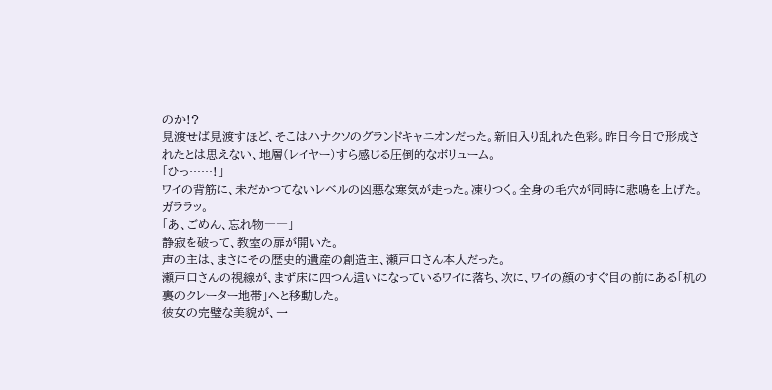のか!?
見渡せば見渡すほど、そこはハナクソのグランドキャニオンだった。新旧入り乱れた色彩。昨日今日で形成されたとは思えない、地層(レイヤー)すら感じる圧倒的なボリューム。
「ひっ……!」
ワイの背筋に、未だかつてないレベルの凶悪な寒気が走った。凍りつく。全身の毛穴が同時に悲鳴を上げた。
ガララッ。
「あ、ごめん、忘れ物――」
静寂を破って、教室の扉が開いた。
声の主は、まさにその歴史的遺産の創造主、瀬戸口さん本人だった。
瀬戸口さんの視線が、まず床に四つん這いになっているワイに落ち、次に、ワイの顔のすぐ目の前にある「机の裏のクレーター地帯」へと移動した。
彼女の完璧な美貌が、一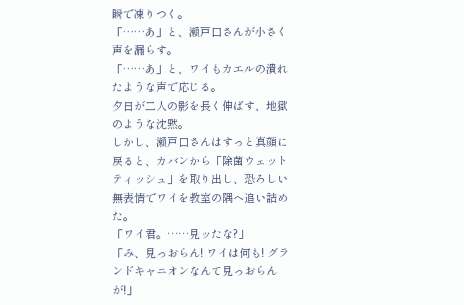瞬で凍りつく。
「……あ」と、瀬戸口さんが小さく声を漏らす。
「……あ」と、ワイもカエルの潰れたような声で応じる。
夕日が二人の影を長く伸ばす、地獄のような沈黙。
しかし、瀬戸口さんはすっと真顔に戻ると、カバンから「除菌ウェットティッシュ」を取り出し、恐ろしい無表情でワイを教室の隅へ追い詰めた。
「ワイ君。……見ッたな?」
「み、見っおらん! ワイは何も! グランドキャニオンなんて見っおらんが!」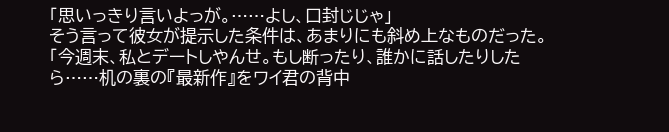「思いっきり言いよっが。……よし、口封じじゃ」
そう言って彼女が提示した条件は、あまりにも斜め上なものだった。
「今週末、私とデートしやんせ。もし断ったり、誰かに話したりしたら……机の裏の『最新作』をワイ君の背中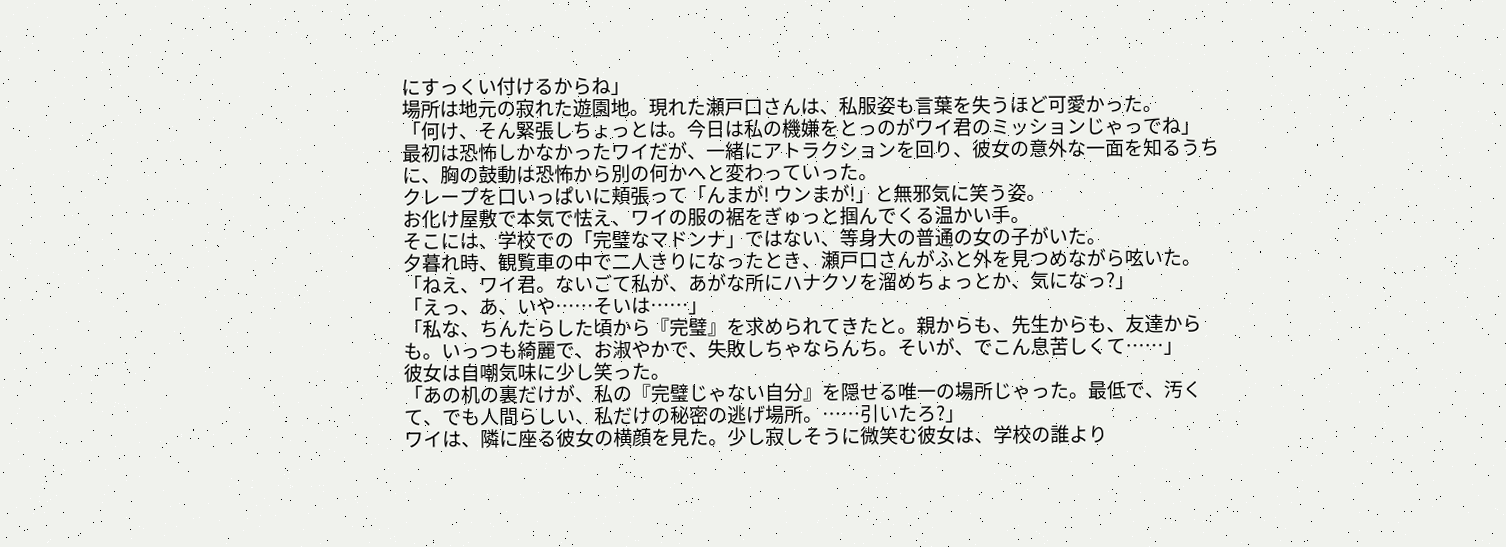にすっくい付けるからね」
場所は地元の寂れた遊園地。現れた瀬戸口さんは、私服姿も言葉を失うほど可愛かった。
「何け、そん緊張しちょっとは。今日は私の機嫌をとっのがワイ君のミッションじゃっでね」
最初は恐怖しかなかったワイだが、一緒にアトラクションを回り、彼女の意外な一面を知るうちに、胸の鼓動は恐怖から別の何かへと変わっていった。
クレープを口いっぱいに頬張って「んまが! ウンまが!」と無邪気に笑う姿。
お化け屋敷で本気で怯え、ワイの服の裾をぎゅっと掴んでくる温かい手。
そこには、学校での「完璧なマドンナ」ではない、等身大の普通の女の子がいた。
夕暮れ時、観覧車の中で二人きりになったとき、瀬戸口さんがふと外を見つめながら呟いた。
「ねえ、ワイ君。ないごて私が、あがな所にハナクソを溜めちょっとか、気になっ?」
「えっ、あ、いや……そいは……」
「私な、ちんたらした頃から『完璧』を求められてきたと。親からも、先生からも、友達からも。いっつも綺麗で、お淑やかで、失敗しちゃならんち。そいが、でこん息苦しくて……」
彼女は自嘲気味に少し笑った。
「あの机の裏だけが、私の『完璧じゃない自分』を隠せる唯一の場所じゃった。最低で、汚くて、でも人間らしい、私だけの秘密の逃げ場所。……引いたろ?」
ワイは、隣に座る彼女の横顔を見た。少し寂しそうに微笑む彼女は、学校の誰より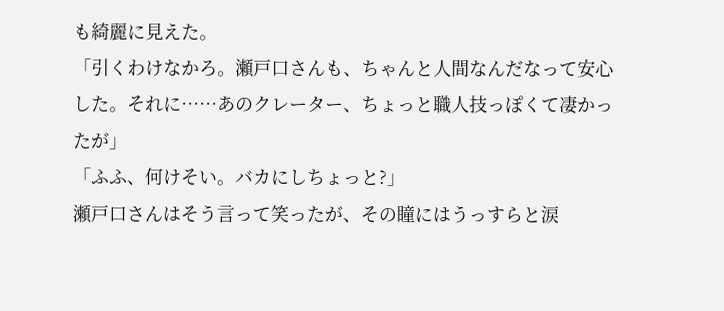も綺麗に見えた。
「引くわけなかろ。瀬戸口さんも、ちゃんと人間なんだなって安心した。それに……あのクレーター、ちょっと職人技っぽくて凄かったが」
「ふふ、何けそい。バカにしちょっと?」
瀬戸口さんはそう言って笑ったが、その瞳にはうっすらと涙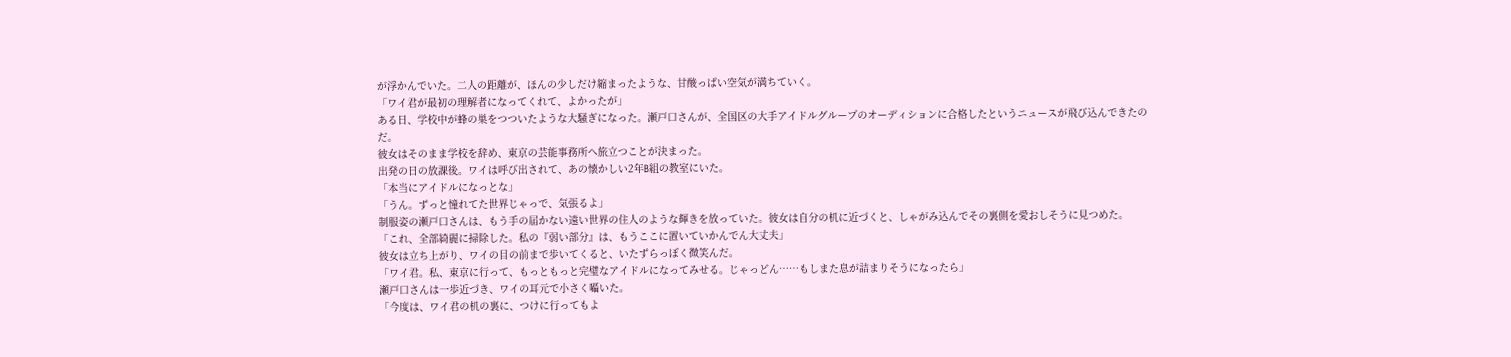が浮かんでいた。二人の距離が、ほんの少しだけ縮まったような、甘酸っぱい空気が満ちていく。
「ワイ君が最初の理解者になってくれて、よかったが」
ある日、学校中が蜂の巣をつついたような大騒ぎになった。瀬戸口さんが、全国区の大手アイドルグループのオーディションに合格したというニュースが飛び込んできたのだ。
彼女はそのまま学校を辞め、東京の芸能事務所へ旅立つことが決まった。
出発の日の放課後。ワイは呼び出されて、あの懐かしい2年B組の教室にいた。
「本当にアイドルになっとな」
「うん。ずっと憧れてた世界じゃっで、気張るよ」
制服姿の瀬戸口さんは、もう手の届かない遠い世界の住人のような輝きを放っていた。彼女は自分の机に近づくと、しゃがみ込んでその裏側を愛おしそうに見つめた。
「これ、全部綺麗に掃除した。私の『弱い部分』は、もうここに置いていかんでん大丈夫」
彼女は立ち上がり、ワイの目の前まで歩いてくると、いたずらっぽく微笑んだ。
「ワイ君。私、東京に行って、もっともっと完璧なアイドルになってみせる。じゃっどん……もしまた息が詰まりそうになったら」
瀬戸口さんは一歩近づき、ワイの耳元で小さく囁いた。
「今度は、ワイ君の机の裏に、つけに行ってもよ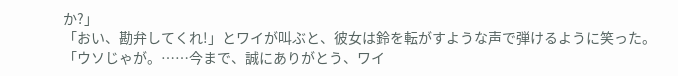か?」
「おい、勘弁してくれ!」とワイが叫ぶと、彼女は鈴を転がすような声で弾けるように笑った。
「ウソじゃが。……今まで、誠にありがとう、ワイ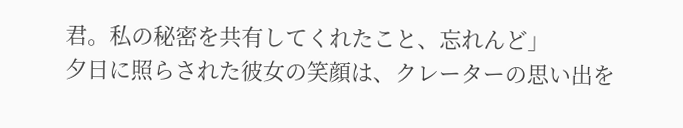君。私の秘密を共有してくれたこと、忘れんど」
夕日に照らされた彼女の笑顔は、クレーターの思い出を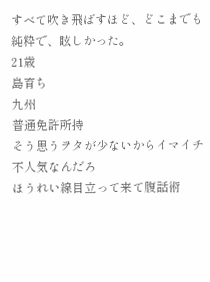すべて吹き飛ばすほど、どこまでも純粋で、眩しかった。
21歳
島育ち
九州
普通免許所持
そう思うヲタが少ないからイマイチ不人気なんだろ
ほうれい線目立って来て腹話術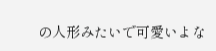の人形みたいで可愛いよな